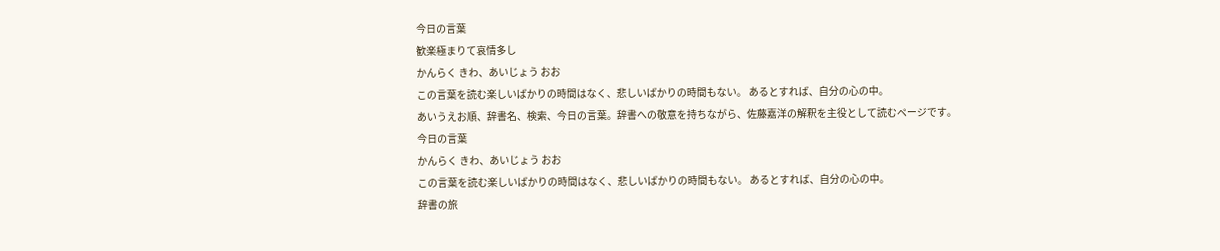今日の言葉
歓楽極まりて哀情多し
かんらく きわ、あいじょう おお
この言葉を読む楽しいばかりの時間はなく、悲しいばかりの時間もない。 あるとすれば、自分の心の中。
あいうえお順、辞書名、検索、今日の言葉。辞書への敬意を持ちながら、佐藤嘉洋の解釈を主役として読むページです。
今日の言葉
かんらく きわ、あいじょう おお
この言葉を読む楽しいばかりの時間はなく、悲しいばかりの時間もない。 あるとすれば、自分の心の中。
辞書の旅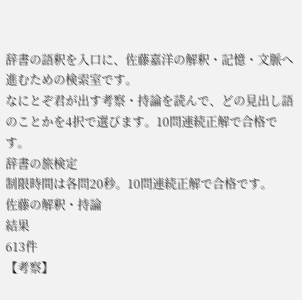辞書の語釈を入口に、佐藤嘉洋の解釈・記憶・文脈へ進むための検索室です。
なにとぞ君が出す考察・持論を読んで、どの見出し語のことかを4択で選びます。10問連続正解で合格です。
辞書の旅検定
制限時間は各問20秒。10問連続正解で合格です。
佐藤の解釈・持論
結果
613件
【考察】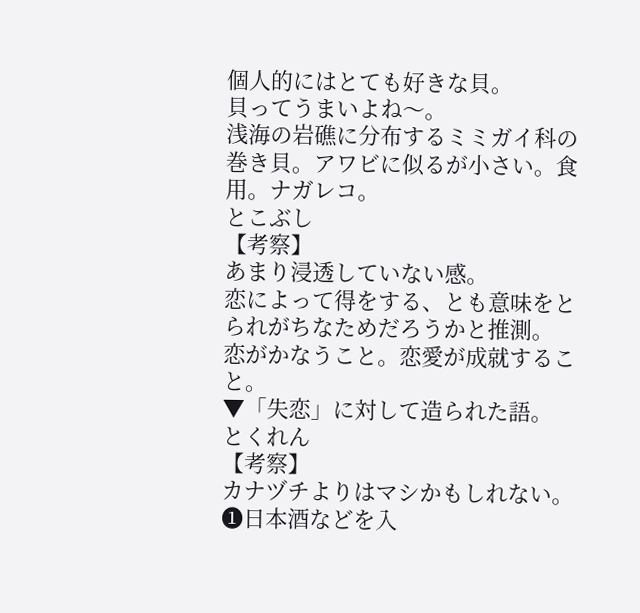個人的にはとても好きな貝。
貝ってうまいよね〜。
浅海の岩礁に分布するミミガイ科の巻き貝。アワビに似るが小さい。食用。ナガレコ。
とこぶし
【考察】
あまり浸透していない感。
恋によって得をする、とも意味をとられがちなためだろうかと推測。
恋がかなうこと。恋愛が成就すること。
▼「失恋」に対して造られた語。
とくれん
【考察】
カナヅチよりはマシかもしれない。
❶日本酒などを入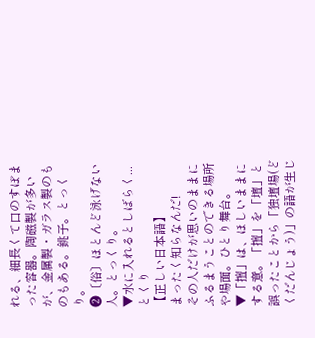れる、細長くて口のすぼまった容器。陶磁製が多いが、金属製・ガラス製のものもある。銚子。とっくり。
❷〔俗〕ほとんど泳げない人。とっくり。
▼水に入れるとしばらく...
とくり
【正しい日本語】
まったく知らなんだ!
その人だけが思いのままにふるまうことのできる場所や場面。ひとり舞台。
▼「擅」は、ほしいままにする意。「擅」を「壇」と誤ったことから「独壇場(どくだんじょう)」の語が生じ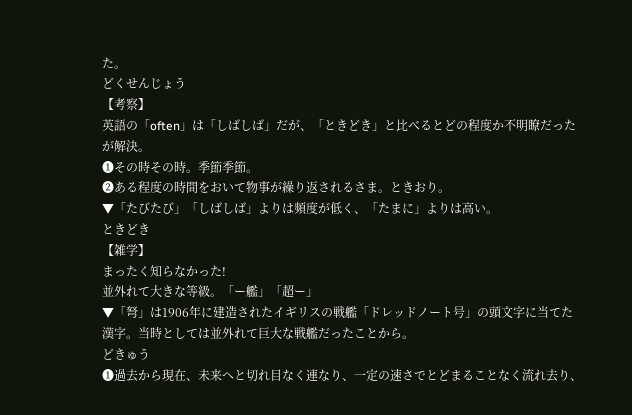た。
どくせんじょう
【考察】
英語の「often」は「しばしば」だが、「ときどき」と比べるとどの程度か不明瞭だったが解決。
❶その時その時。季節季節。
❷ある程度の時間をおいて物事が繰り返されるさま。ときおり。
▼「たびたび」「しばしば」よりは頻度が低く、「たまに」よりは高い。
ときどき
【雑学】
まったく知らなかった!
並外れて大きな等級。「ー艦」「超ー」
▼「弩」は1906年に建造されたイギリスの戦艦「ドレッドノート号」の頭文字に当てた漢字。当時としては並外れて巨大な戦艦だったことから。
どきゅう
❶過去から現在、未来へと切れ目なく連なり、一定の速さでとどまることなく流れ去り、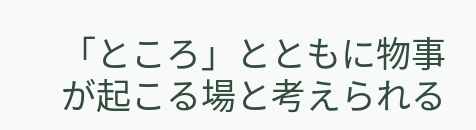「ところ」とともに物事が起こる場と考えられる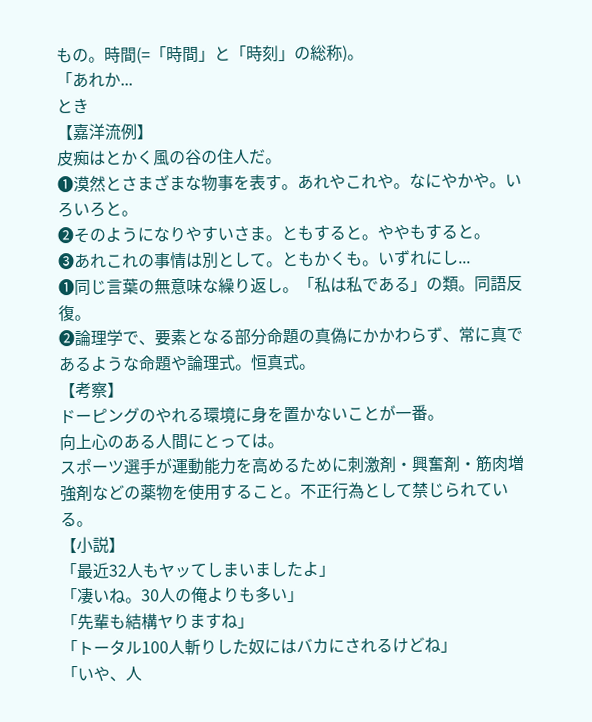もの。時間(=「時間」と「時刻」の総称)。
「あれか...
とき
【嘉洋流例】
皮痴はとかく風の谷の住人だ。
❶漠然とさまざまな物事を表す。あれやこれや。なにやかや。いろいろと。
❷そのようになりやすいさま。ともすると。ややもすると。
❸あれこれの事情は別として。ともかくも。いずれにし...
❶同じ言葉の無意味な繰り返し。「私は私である」の類。同語反復。
❷論理学で、要素となる部分命題の真偽にかかわらず、常に真であるような命題や論理式。恒真式。
【考察】
ドーピングのやれる環境に身を置かないことが一番。
向上心のある人間にとっては。
スポーツ選手が運動能力を高めるために刺激剤・興奮剤・筋肉増強剤などの薬物を使用すること。不正行為として禁じられている。
【小説】
「最近32人もヤッてしまいましたよ」
「凄いね。30人の俺よりも多い」
「先輩も結構ヤりますね」
「トータル100人斬りした奴にはバカにされるけどね」
「いや、人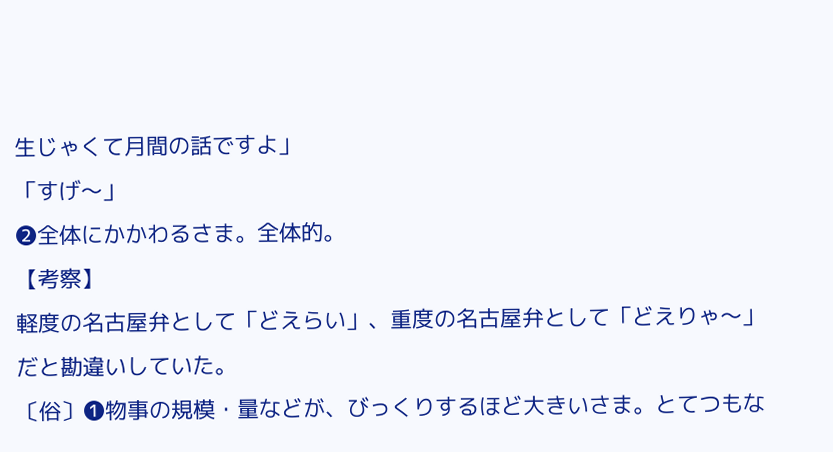生じゃくて月間の話ですよ」
「すげ〜」
❷全体にかかわるさま。全体的。
【考察】
軽度の名古屋弁として「どえらい」、重度の名古屋弁として「どえりゃ〜」だと勘違いしていた。
〔俗〕❶物事の規模・量などが、びっくりするほど大きいさま。とてつもな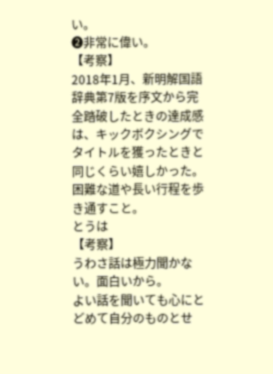い。
❷非常に偉い。
【考察】
2018年1月、新明解国語辞典第7版を序文から完全踏破したときの達成感は、キックボクシングでタイトルを獲ったときと同じくらい嬉しかった。
困難な道や長い行程を歩き通すこと。
とうは
【考察】
うわさ話は極力聞かない。面白いから。
よい話を聞いても心にとどめて自分のものとせ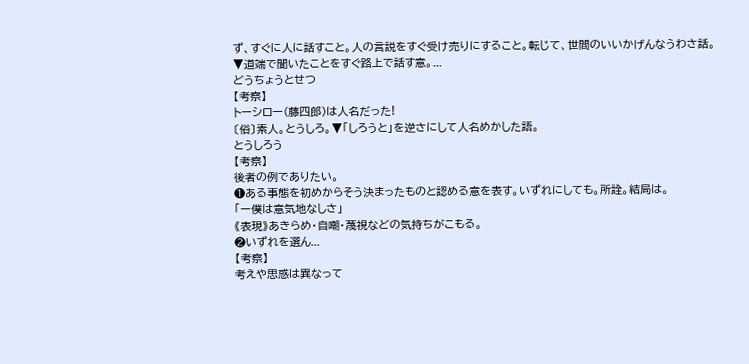ず、すぐに人に話すこと。人の言説をすぐ受け売りにすること。転じて、世間のいいかげんなうわさ話。
▼道端で聞いたことをすぐ路上で話す意。...
どうちょうとせつ
【考察】
トーシロー(藤四郎)は人名だった!
〔俗〕素人。とうしろ。▼「しろうと」を逆さにして人名めかした語。
とうしろう
【考察】
後者の例でありたい。
❶ある事態を初めからそう決まったものと認める意を表す。いずれにしても。所詮。結局は。
「ー僕は意気地なしさ」
《表現》あきらめ・自嘲・蔑視などの気持ちがこもる。
❷いずれを選ん...
【考察】
考えや思惑は異なって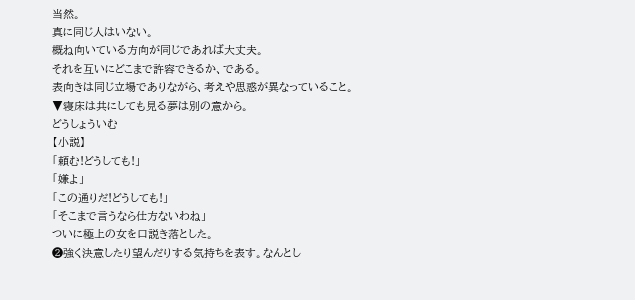当然。
真に同じ人はいない。
概ね向いている方向が同じであれば大丈夫。
それを互いにどこまで許容できるか、である。
表向きは同じ立場でありながら、考えや思惑が異なっていること。
▼寝床は共にしても見る夢は別の意から。
どうしょういむ
【小説】
「頼む!どうしても!」
「嫌よ」
「この通りだ!どうしても!」
「そこまで言うなら仕方ないわね」
ついに極上の女を口説き落とした。
❷強く決意したり望んだりする気持ちを表す。なんとし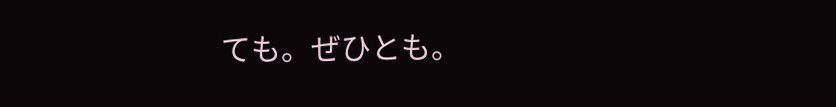ても。ぜひとも。